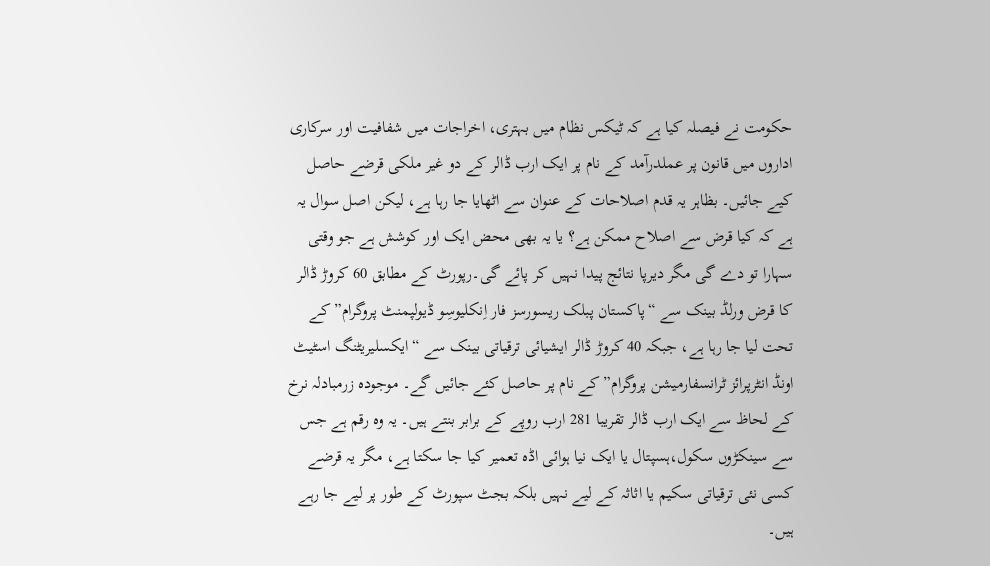حکومت نے فیصلہ کیا ہے کہ ٹیکس نظام میں بہتری، اخراجات میں شفافیت اور سرکاری اداروں میں قانون پر عملدرآمد کے نام پر ایک ارب ڈالر کے دو غیر ملکی قرضے حاصل کیے جائیں۔ بظاہر یہ قدم اصلاحات کے عنوان سے اٹھایا جا رہا ہے، لیکن اصل سوال یہ ہے کہ کیا قرض سے اصلاح ممکن ہے؟ یا یہ بھی محض ایک اور کوشش ہے جو وقتی سہارا تو دے گی مگر دیرپا نتائج پیدا نہیں کر پائے گی۔رپورٹ کے مطابق 60 کروڑ ڈالر کا قرض ورلڈ بینک سے “پاکستان پبلک ریسورسز فار اِنکلیوسِو ڈیولپمنٹ پروگرام” کے تحت لیا جا رہا ہے، جبکہ 40 کروڑ ڈالر ایشیائی ترقیاتی بینک سے “ایکسلیریٹنگ اسٹیٹ اونڈ انٹرپرائز ٹرانسفارمیشن پروگرام” کے نام پر حاصل کئے جائیں گے۔ موجودہ زرمبادلہ نرخ کے لحاظ سے ایک ارب ڈالر تقریبا 281 ارب روپے کے برابر بنتے ہیں۔ یہ وہ رقم ہے جس سے سینکڑوں سکول،ہسپتال یا ایک نیا ہوائی اڈہ تعمیر کیا جا سکتا ہے، مگر یہ قرضے کسی نئی ترقیاتی سکیم یا اثاثہ کے لیے نہیں بلکہ بجٹ سپورٹ کے طور پر لیے جا رہے ہیں۔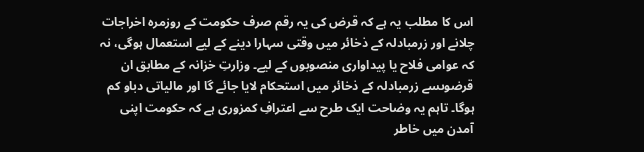اس کا مطلب یہ ہے کہ قرض کی یہ رقم صرف حکومت کے روزمرہ اخراجات چلانے اور زرمبادلہ کے ذخائر میں وقتی سہارا دینے کے لیے استعمال ہوگی، نہ کہ عوامی فلاح یا پیداواری منصوبوں کے لیے۔ وزارتِ خزانہ کے مطابق ان قرضوںسے زرمبادلہ کے ذخائر میں استحکام لایا جائے گا اور مالیاتی دباو کم ہوگا۔ تاہم یہ وضاحت ایک طرح سے اعترافِ کمزوری ہے کہ حکومت اپنی آمدن میں خاطر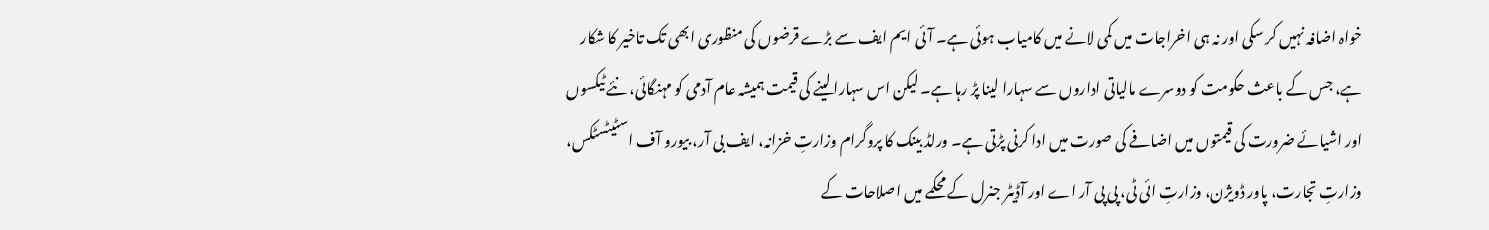خواہ اضافہ نہیں کر سکی اور نہ ہی اخراجات میں کمی لانے میں کامیاب ہوئی ہے۔ آئی ایم ایف سے بڑے قرضوں کی منظوری ابھی تک تاخیر کا شکار ہے، جس کے باعث حکومت کو دوسرے مالیاتی اداروں سے سہارا لینا پڑ رہا ہے۔ لیکن اس سہارا لینے کی قیمت ہمیشہ عام آدمی کو مہنگائی، نئے ٹیکسوں اور اشیائے ضرورت کی قیمتوں میں اضافے کی صورت میں ادا کرنی پڑتی ہے۔ ورلڈ بینک کا پروگرام وزارتِ خزانہ، ایف بی آر، بیورو آف اسٹیٹسٹکس، وزارتِ تجارت، پاور ڈویژن، وزارتِ ائی ٹی، پی پی آر اے اور آڈیٹر جنرل کے محکمے میں اصلاحات کے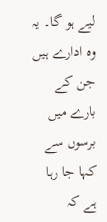لیے ہو گا۔ یہ وہ ادارے ہیں جن کے بارے میں برسوں سے کہا جا رہا ہے کہ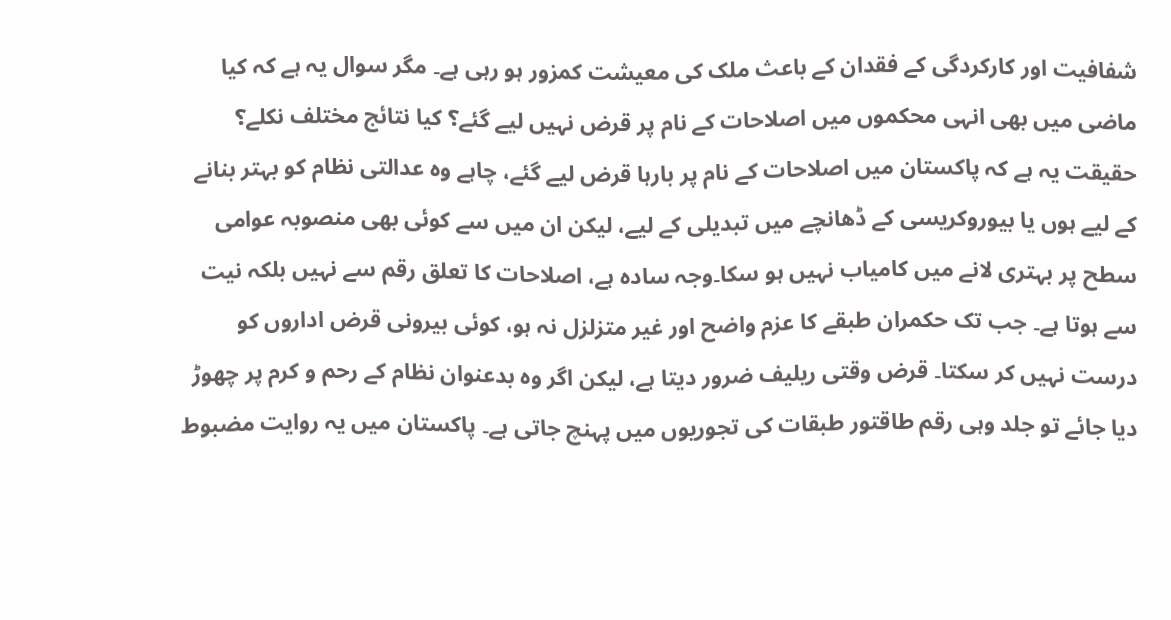شفافیت اور کارکردگی کے فقدان کے باعث ملک کی معیشت کمزور ہو رہی ہے۔ مگر سوال یہ ہے کہ کیا ماضی میں بھی انہی محکموں میں اصلاحات کے نام پر قرض نہیں لیے گئے؟ کیا نتائج مختلف نکلے؟ حقیقت یہ ہے کہ پاکستان میں اصلاحات کے نام پر بارہا قرض لیے گئے، چاہے وہ عدالتی نظام کو بہتر بنانے کے لیے ہوں یا بیوروکریسی کے ڈھانچے میں تبدیلی کے لیے، لیکن ان میں سے کوئی بھی منصوبہ عوامی سطح پر بہتری لانے میں کامیاب نہیں ہو سکا۔وجہ سادہ ہے، اصلاحات کا تعلق رقم سے نہیں بلکہ نیت سے ہوتا ہے۔ جب تک حکمران طبقے کا عزم واضح اور غیر متزلزل نہ ہو، کوئی بیرونی قرض اداروں کو درست نہیں کر سکتا۔ قرض وقتی ریلیف ضرور دیتا ہے، لیکن اگر وہ بدعنوان نظام کے رحم و کرم پر چھوڑ دیا جائے تو جلد وہی رقم طاقتور طبقات کی تجوریوں میں پہنچ جاتی ہے۔ پاکستان میں یہ روایت مضبوط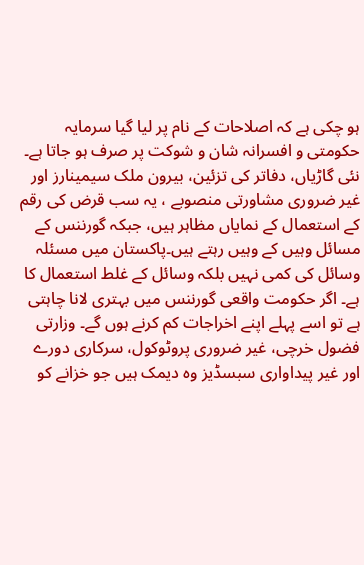ہو چکی ہے کہ اصلاحات کے نام پر لیا گیا سرمایہ حکومتی و افسرانہ شان و شوکت پر صرف ہو جاتا ہے۔ نئی گاڑیاں، دفاتر کی تزئین، بیرون ملک سیمینارز اور غیر ضروری مشاورتی منصوبے ، یہ سب قرض کی رقم کے استعمال کے نمایاں مظاہر ہیں، جبکہ گورننس کے مسائل وہیں کے وہیں رہتے ہیں۔پاکستان میں مسئلہ وسائل کی کمی نہیں بلکہ وسائل کے غلط استعمال کا ہے۔ اگر حکومت واقعی گورننس میں بہتری لانا چاہتی ہے تو اسے پہلے اپنے اخراجات کم کرنے ہوں گے۔ وزارتی فضول خرچی، غیر ضروری پروٹوکول، سرکاری دورے اور غیر پیداواری سبسڈیز وہ دیمک ہیں جو خزانے کو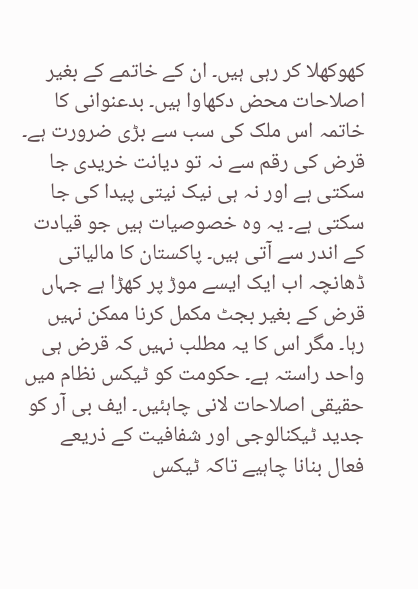کھوکھلا کر رہی ہیں۔ ان کے خاتمے کے بغیر اصلاحات محض دکھاوا ہیں۔ بدعنوانی کا خاتمہ اس ملک کی سب سے بڑی ضرورت ہے۔ قرض کی رقم سے نہ تو دیانت خریدی جا سکتی ہے اور نہ ہی نیک نیتی پیدا کی جا سکتی ہے۔ یہ وہ خصوصیات ہیں جو قیادت کے اندر سے آتی ہیں۔ پاکستان کا مالیاتی ڈھانچہ اب ایک ایسے موڑ پر کھڑا ہے جہاں قرض کے بغیر بجٹ مکمل کرنا ممکن نہیں رہا۔ مگر اس کا یہ مطلب نہیں کہ قرض ہی واحد راستہ ہے۔ حکومت کو ٹیکس نظام میں حقیقی اصلاحات لانی چاہئیں۔ ایف بی آر کو جدید ٹیکنالوجی اور شفافیت کے ذریعے فعال بنانا چاہیے تاکہ ٹیکس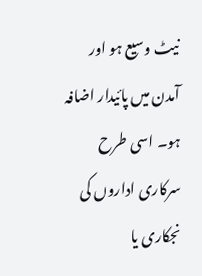نیٹ وسیع ہو اور آمدن میں پائیدار اضافہ ہو۔ اسی طرح سرکاری اداروں کی نجکاری یا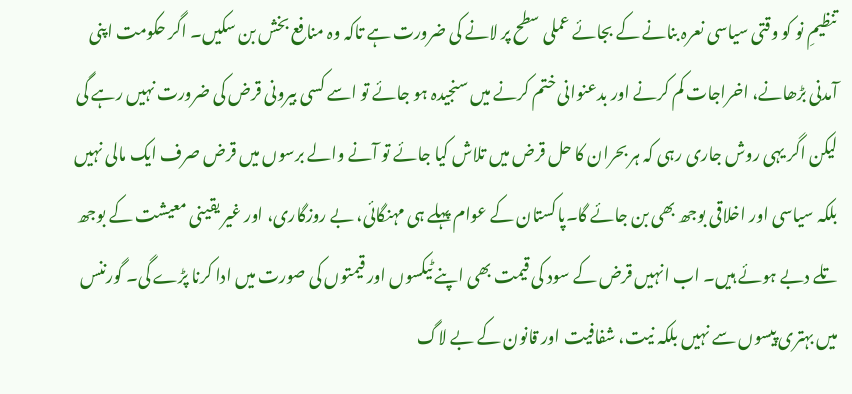تنظیمِ نو کو وقتی سیاسی نعرہ بنانے کے بجائے عملی سطح پر لانے کی ضرورت ہے تاکہ وہ منافع بخش بن سکیں۔ اگر حکومت اپنی آمدنی بڑھانے، اخراجات کم کرنے اور بدعنوانی ختم کرنے میں سنجیدہ ہو جائے تو اسے کسی بیرونی قرض کی ضرورت نہیں رہے گی لیکن اگر یہی روش جاری رہی کہ ہر بحران کا حل قرض میں تلاش کیا جائے تو آنے والے برسوں میں قرض صرف ایک مالی نہیں بلکہ سیاسی اور اخلاقی بوجھ بھی بن جائے گا۔پاکستان کے عوام پہلے ہی مہنگائی، بے روزگاری، اور غیر یقینی معیشت کے بوجھ تلے دبے ہوئے ہیں۔ اب انہیں قرض کے سود کی قیمت بھی اپنے ٹیکسوں اور قیمتوں کی صورت میں ادا کرنا پڑے گی۔ گورننس میں بہتری پیسوں سے نہیں بلکہ نیت، شفافیت اور قانون کے بے لاگ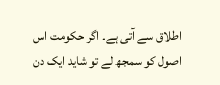اطلاق سے آتی ہے۔ اگر حکومت اس اصول کو سمجھ لے تو شاید ایک دن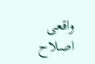واقعی اصلاح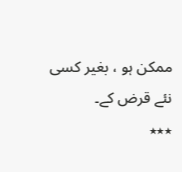ممکن ہو ، بغیر کسی نئے قرض کے۔
٭٭٭